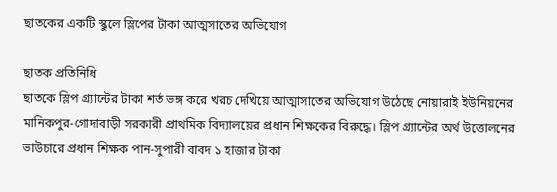ছাতকের একটি স্কুলে স্লিপের টাকা আত্মসাতের অভিযোগ

ছাতক প্রতিনিধি
ছাতকে স্লিপ গ্র্যান্টের টাকা শর্ত ভঙ্গ করে খরচ দেখিয়ে আত্মাসাতের অভিযোগ উঠেছে নোয়ারাই ইউনিয়নের মানিকপুর-গোদাবাড়ী সরকারী প্রাথমিক বিদ্যালয়ের প্রধান শিক্ষকের বিরুদ্ধে। স্লিপ গ্র্যান্টের অর্থ উত্তোলনের ভাউচারে প্রধান শিক্ষক পান-সুপারী বাবদ ১ হাজার টাকা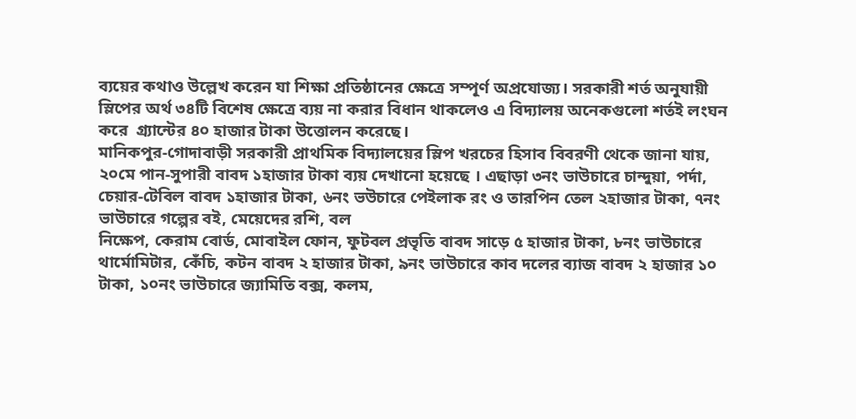ব্যয়ের কথাও উল্লেখ করেন যা শিক্ষা প্রতিষ্ঠানের ক্ষেত্রে সম্পূর্ণ অপ্রযোজ্য। সরকারী শর্ত অনুযায়ী স্লিপের অর্থ ৩৪টি বিশেষ ক্ষেত্রে ব্যয় না করার বিধান থাকলেও এ বিদ্যালয় অনেকগুলো শর্তই লংঘন করে  গ্র্যান্টের ৪০ হাজার টাকা উত্তোলন করেছে।
মানিকপুর-গোদাবাড়ী সরকারী প্রাথমিক বিদ্যালয়ের স্লিপ খরচের হিসাব বিবরণী থেকে জানা যায়, ২০মে পান-সুপারী বাবদ ১হাজার টাকা ব্যয় দেখানো হয়েছে । এছাড়া ৩নং ভাউচারে চান্দুয়া, পর্দা, চেয়ার-টেবিল বাবদ ১হাজার টাকা, ৬নং ভউচারে পেইলাক রং ও তারপিন তেল ২হাজার টাকা, ৭নং ভাউচারে গল্পের বই, মেয়েদের রশি, বল
নিক্ষেপ, কেরাম বোর্ড, মোবাইল ফোন, ফুটবল প্রভৃতি বাবদ সাড়ে ৫ হাজার টাকা, ৮নং ভাউচারে থার্মোমিটার, কেঁচি, কটন বাবদ ২ হাজার টাকা, ৯নং ভাউচারে কাব দলের ব্যাজ বাবদ ২ হাজার ১০ টাকা, ১০নং ভাউচারে জ্যামিতি বক্স, কলম,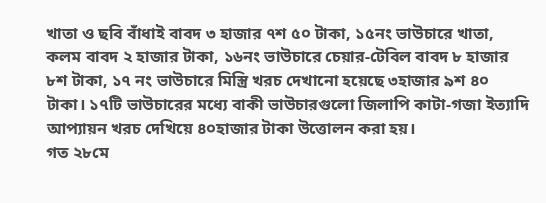খাতা ও ছবি বাঁধাই বাবদ ৩ হাজার ৭শ ৫০ টাকা, ১৫নং ভাউচারে খাতা, কলম বাবদ ২ হাজার টাকা, ১৬নং ভাউচারে চেয়ার-টেবিল বাবদ ৮ হাজার ৮শ টাকা, ১৭ নং ভাউচারে মিস্ত্রি খরচ দেখানো হয়েছে ৩হাজার ৯শ ৪০ টাকা। ১৭টি ভাউচারের মধ্যে বাকী ভাউচারগুলো জিলাপি কাটা-গজা ইত্যাদি আপ্যায়ন খরচ দেখিয়ে ৪০হাজার টাকা উত্তোলন করা হয়।
গত ২৮মে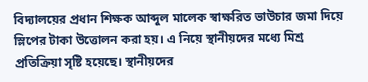বিদ্যালয়ের প্রধান শিক্ষক আব্দুল মালেক স্বাক্ষরিত ভাউচার জমা দিয়ে স্লিপের টাকা উত্তোলন করা হয়। এ নিয়ে স্থানীয়দের মধ্যে মিশ্র প্রতিক্রিয়া সৃষ্টি হয়েছে। স্থানীয়দের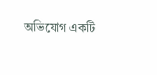অভিযোগ একটি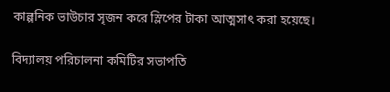কাল্পনিক ভাউচার সৃজন করে স্লিপের টাকা আত্মসাৎ করা হয়েছে।

বিদ্যালয় পরিচালনা কমিটির সভাপতি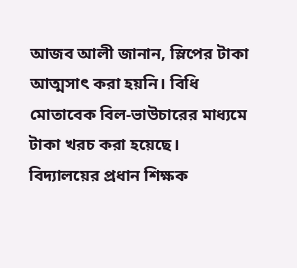আজব আলী জানান, স্লিপের টাকা আত্মসাৎ করা হয়নি। বিধি মোতাবেক বিল-ভাউচারের মাধ্যমে টাকা খরচ করা হয়েছে।
বিদ্যালয়ের প্রধান শিক্ষক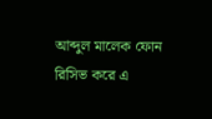আব্দুল মালেক ফোন রিসিভ করে এ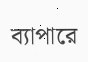ব্যাপারে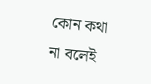কোন কথা না বলেই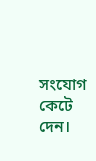সংযোগ কেটে দেন।